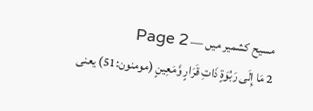مسیح کشمیر میں — Page 2
2 مَا إِلَى رَبُوَةٍ ذَاتِ قَرَارٍ وَّمَعِينٍ (مومنون:51) یعنی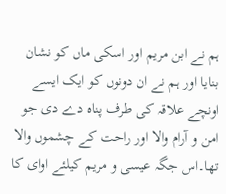ہم نے ابن مریم اور اسکی ماں کو نشان بنایا اور ہم نے ان دونوں کو ایک ایسے اونچے علاقہ کی طرف پناہ دے دی جو امن و آرام والا اور راحت کے چشموں والا تھا۔اس جگہ عیسی و مریم کیلئے اوای کا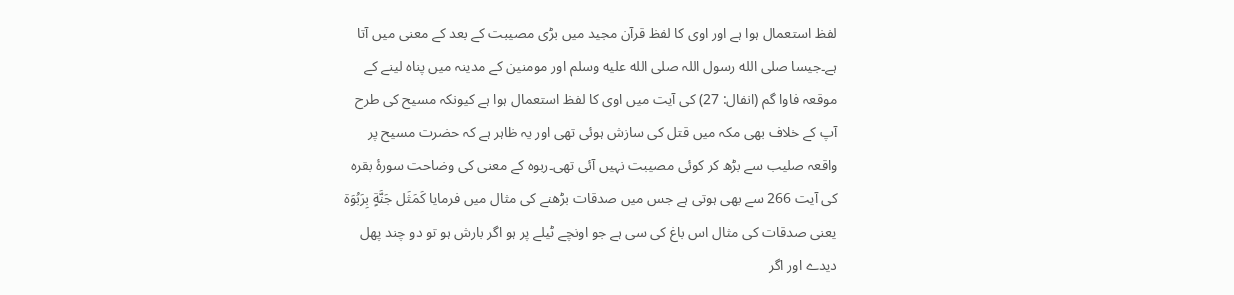لفظ استعمال ہوا ہے اور اوی کا لفظ قرآن مجید میں بڑی مصیبت کے بعد کے معنی میں آتا ہے۔جیسا صلى الله رسول اللہ صلى الله عليه وسلم اور مومنین کے مدینہ میں پناہ لینے کے موقعہ فاوا گم (انفال: 27) کی آیت میں اوی کا لفظ استعمال ہوا ہے کیونکہ مسیح کی طرح آپ کے خلاف بھی مکہ میں قتل کی سازش ہوئی تھی اور یہ ظاہر ہے کہ حضرت مسیح پر واقعہ صلیب سے بڑھ کر کوئی مصیبت نہیں آئی تھی۔ربوہ کے معنی کی وضاحت سورۂ بقرہ کی آیت 266 سے بھی ہوتی ہے جس میں صدقات بڑھنے کی مثال میں فرمایا كَمَثَل جَنَّةٍ بِرَبُوَة یعنی صدقات کی مثال اس باغ کی سی ہے جو اونچے ٹیلے پر ہو اگر بارش ہو تو دو چند پھل دیدے اور اگر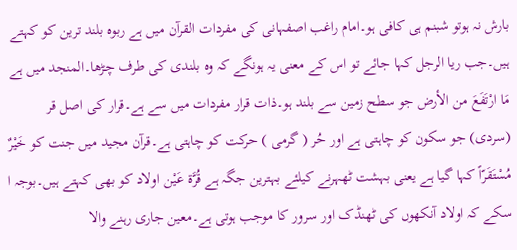بارش نہ ہوتو شبنم ہی کافی ہو۔امام راغب اصفہانی کی مفردات القرآن میں ہے ربوہ بلند ترین کو کہتے ہیں۔جب ریا الرجل کہا جائے تو اس کے معنی یہ ہونگے کہ وہ بلندی کی طرف چڑھا۔المنجد میں ہے مَا ارْتَفَعَ من الأرض جو سطح زمین سے بلند ہو۔ذات قرار مفردات میں سے ہے۔قرار کی اصل قر (سردی) جو سکون کو چاہتی ہے اور حُر ( گرمی ) حرکت کو چاہتی ہے۔قرآن مجید میں جنت کو خَيْرٌ مُسْتَقَرّاً کہا گیا ہے یعنی بہشت ٹھہرنے کیلئے بہترین جگہ ہے قُرَّة عَيْن اولاد کو بھی کہتے ہیں۔بوجہ ا سکے کہ اولاد آنکھوں کی ٹھنڈک اور سرور کا موجب ہوتی ہے۔معین جاری رہنے والا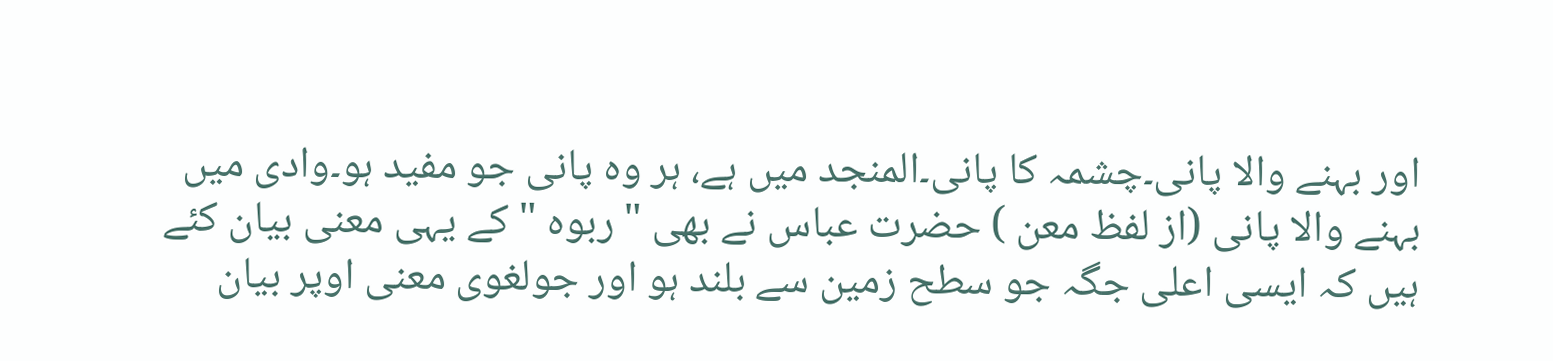اور بہنے والا پانی۔چشمہ کا پانی۔المنجد میں ہے، ہر وہ پانی جو مفید ہو۔وادی میں بہنے والا پانی (از لفظ معن ) حضرت عباس نے بھی " ربوہ " کے یہی معنی بیان کئے ہیں کہ ایسی اعلی جگہ جو سطح زمین سے بلند ہو اور جولغوی معنی اوپر بیان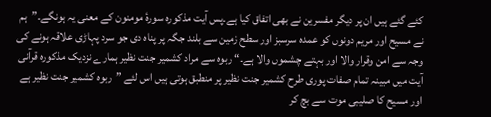کئے گئے ہیں ان پر دیگر مفسرین نے بھی اتفاق کیا ہے۔پس آیت مذکورہ سورۂ مومنون کے معنی یہ ہونگے۔”ہم نے مسیح اور مریم دونوں کو عمدہ سرسبز اور سطح زمین سے بلند جگہ پر پناہ دی جو سرد پہاڑی علاقہ ہونے کی وجہ سے امن وقرار والا اور بہتے چشموں والا ہے۔“ ربوہ سے مراد کشمیر جنت نظیر ہمارے نزدیک مذکورہ قرآنی آیت میں مبینہ تمام صفات پوری طرح کشمیر جنت نظیر پر منطبق ہوتی ہیں اس لئے ”ربوہ کشمیر جنت نظیر ہے اور مسیح کا صلیبی موت سے بچ کر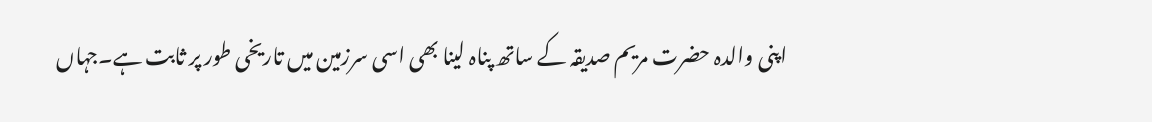اپنی والدہ حضرت مریم صدیقہ کے ساتھ پناہ لینا بھی اسی سرزمین میں تاریخی طور پر ثابت ہے۔جہاں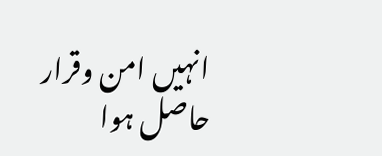انہیں امن وقرار حاصل ہوا